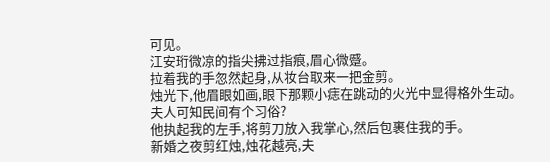可见。
江安珩微凉的指尖拂过指痕,眉心微蹙。
拉着我的手忽然起身,从妆台取来一把金剪。
烛光下,他眉眼如画,眼下那颗小痣在跳动的火光中显得格外生动。
夫人可知民间有个习俗?
他执起我的左手,将剪刀放入我掌心,然后包裹住我的手。
新婚之夜剪红烛,烛花越亮,夫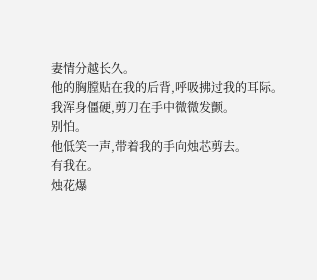妻情分越长久。
他的胸膛贴在我的后背,呼吸拂过我的耳际。
我浑身僵硬,剪刀在手中微微发颤。
别怕。
他低笑一声,带着我的手向烛芯剪去。
有我在。
烛花爆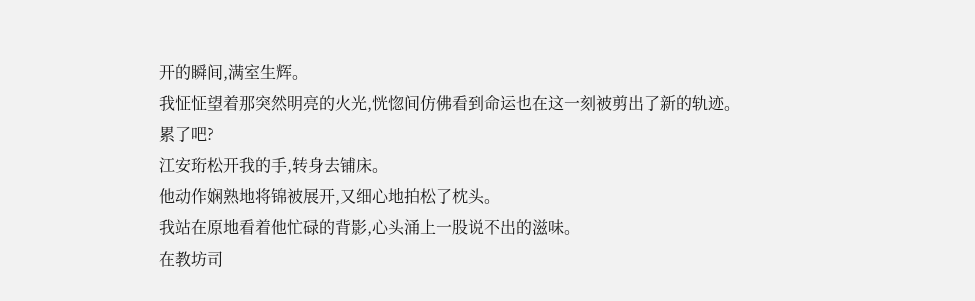开的瞬间,满室生辉。
我怔怔望着那突然明亮的火光,恍惚间仿佛看到命运也在这一刻被剪出了新的轨迹。
累了吧?
江安珩松开我的手,转身去铺床。
他动作娴熟地将锦被展开,又细心地拍松了枕头。
我站在原地看着他忙碌的背影,心头涌上一股说不出的滋味。
在教坊司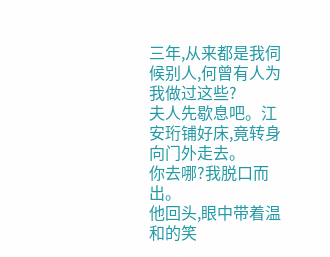三年,从来都是我伺候别人,何曾有人为我做过这些?
夫人先歇息吧。江安珩铺好床,竟转身向门外走去。
你去哪?我脱口而出。
他回头,眼中带着温和的笑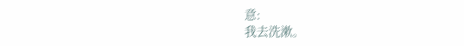意:
我去洗漱。